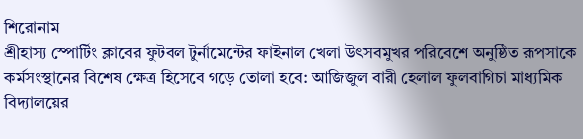শিরোনাম
শ্রীহাস্য স্পোর্টিং ক্লাবের ফুটবল টুর্নামেন্টের ফাইনাল খেলা উৎসবমুখর পরিবেশে অনুষ্ঠিত রূপসাকে কর্মসংস্থানের বিশেষ ক্ষেত্র হিসেবে গড়ে তোলা হবে: আজিজুল বারী হেলাল ফুলবাগিচা মাধ্যমিক বিদ্যালয়ের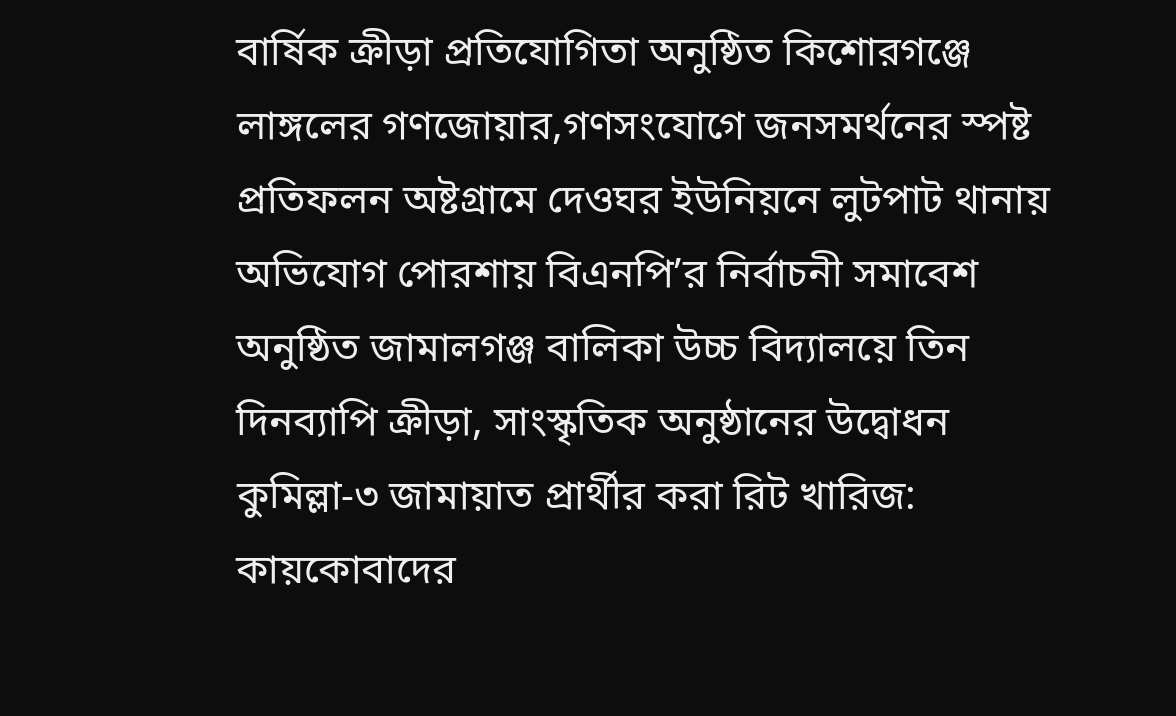বার্ষিক ক্রীড়া প্রতিযোগিতা অনুষ্ঠিত কিশোরগঞ্জে লাঙ্গলের গণজোয়ার,গণসংযোগে জনসমর্থনের স্পষ্ট প্রতিফলন অষ্টগ্রামে দেওঘর ইউনিয়নে লুটপাট থানায় অভিযোগ পোরশায় বিএনপি’র নির্বাচনী সমাবেশ অনুষ্ঠিত জামালগঞ্জ বালিকা উচ্চ বিদ্যালয়ে তিন দিনব্যাপি ক্রীড়া, সাংস্কৃতিক অনুষ্ঠানের উদ্বোধন কুমিল্লা-৩ জামায়াত প্রার্থীর করা রিট খারিজ: কায়কোবাদের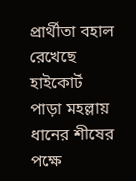প্রার্থীতা বহাল রেখেছে হাইকোর্ট পাড়া মহল্লায় ধানের শীষের পক্ষে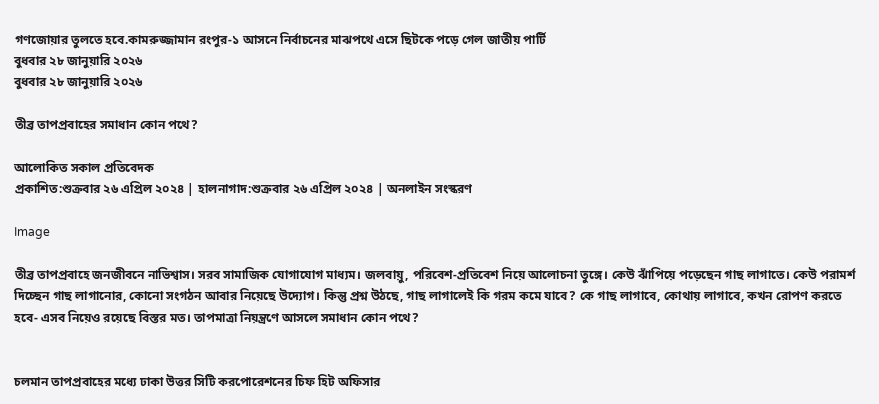গণজোয়ার তুলতে হবে.কামরুজ্জামান রংপুর-১ আসনে নির্বাচনের মাঝপথে এসে ছিটকে পড়ে গেল জাতীয় পার্টি
বুধবার ২৮ জানুয়ারি ২০২৬
বুধবার ২৮ জানুয়ারি ২০২৬

তীব্র তাপপ্রবাহের সমাধান কোন পথে?

আলোকিত সকাল প্রতিবেদক
প্রকাশিত:শুক্রবার ২৬ এপ্রিল ২০২৪ | হালনাগাদ:শুক্রবার ২৬ এপ্রিল ২০২৪ | অনলাইন সংস্করণ

Image

তীব্র তাপপ্রবাহে জনজীবনে নাভিশ্বাস। সরব সামাজিক যোগাযোগ মাধ্যম। জলবায়ু, পরিবেশ-প্রতিবেশ নিয়ে আলোচনা তুঙ্গে। কেউ ঝাঁপিয়ে পড়েছেন গাছ লাগাতে। কেউ পরামর্শ দিচ্ছেন গাছ লাগানোর, কোনো সংগঠন আবার নিয়েছে উদ্যোগ। কিন্তু প্রশ্ন উঠছে, গাছ লাগালেই কি গরম কমে যাবে? কে গাছ লাগাবে, কোথায় লাগাবে, কখন রোপণ করতে হবে- এসব নিয়েও রয়েছে বিস্তর মত। তাপমাত্রা নিয়ন্ত্রণে আসলে সমাধান কোন পথে?


চলমান তাপপ্রবাহের মধ্যে ঢাকা উত্তর সিটি করপোরেশনের চিফ হিট অফিসার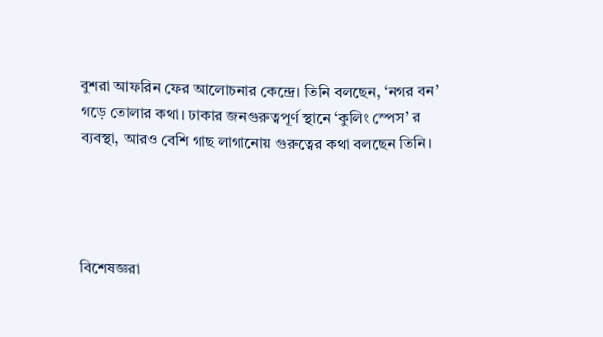বুশরা আফরিন ফের আলোচনার কেন্দ্রে। তিনি বলছেন, ‘নগর বন’ গড়ে তোলার কথা। ঢাকার জনগুরুত্বপূর্ণ স্থানে ‘কুলিং স্পেস’ র ব্যবস্থা, আরও বেশি গাছ লাগানোয় গুরুত্বের কথা বলছেন তিনি।




বিশেষজ্ঞরা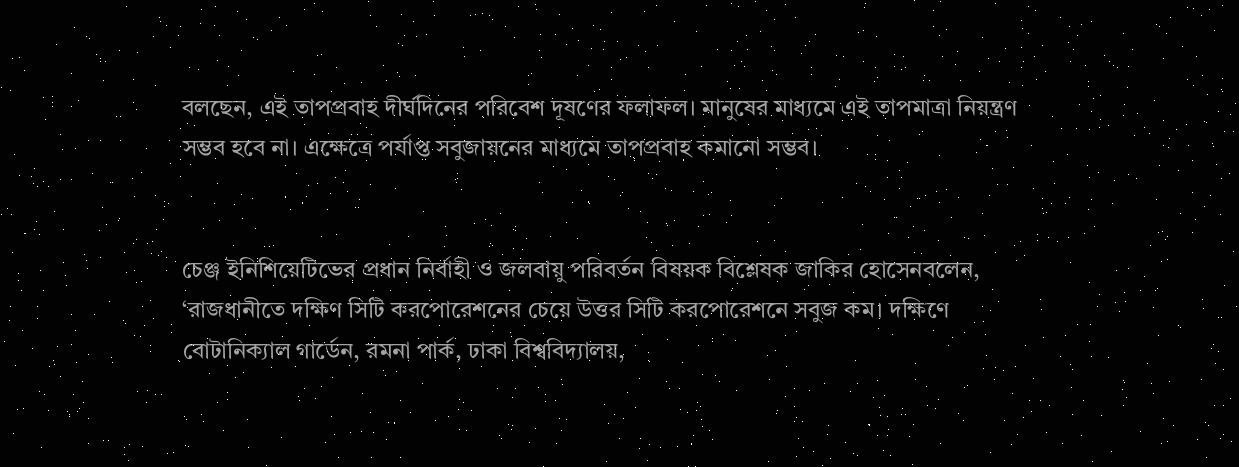বলছেন, এই তাপপ্রবাহ দীর্ঘদিনের পরিবেশ দূষণের ফলাফল। মানুষের মাধ্যমে এই তাপমাত্রা নিয়ন্ত্রণ সম্ভব হবে না। এক্ষেত্রে পর্যাপ্ত সবুজায়নের মাধ্যমে তাপপ্রবাহ কমানো সম্ভব।


চেঞ্জ ইনিশিয়েটিভের প্রধান নির্বাহী ও জলবায়ু পরিবর্তন বিষয়ক বিশ্লেষক জাকির হোসেনবলেন, ‘রাজধানীতে দক্ষিণ সিটি করপোরেশনের চেয়ে উত্তর সিটি করপোরেশনে সবুজ কম। দক্ষিণে বোটানিক্যাল গার্ডেন, রমনা পার্ক, ঢাকা বিশ্ববিদ্যালয়,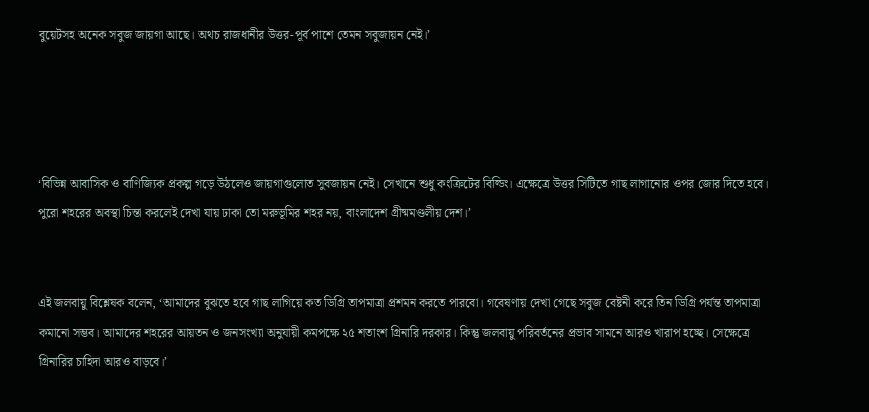বুয়েটসহ অনেক সবুজ জায়গা আছে। অথচ রাজধানীর উত্তর-পূর্ব পাশে তেমন সবুজায়ন নেই।’




‘বিভিন্ন আবাসিক ও বাণিজ্যিক প্রকল্প গড়ে উঠলেও জায়গাগুলোত সুবজায়ন নেই। সেখানে শুধু কংক্রিটের বিল্ডিং। এক্ষেত্রে উত্তর সিটিতে গাছ লাগানোর ওপর জোর দিতে হবে। পুরো শহরের অবস্থা চিন্তা করলেই দেখা যায় ঢাকা তো মরুভূমির শহর নয়, বাংলাদেশ গ্রীষ্মমণ্ডলীয় দেশ।’


এই জলবায়ু বিশ্লেষক বলেন, ‘আমাদের বুঝতে হবে গাছ লাগিয়ে কত ডিগ্রি তাপমাত্রা প্রশমন করতে পারবো। গবেষণায় দেখা গেছে সবুজ বেষ্টনী করে তিন ডিগ্রি পর্যন্ত তাপমাত্রা কমানো সম্ভব। আমাদের শহরের আয়তন ও জনসংখ্যা অনুযায়ী কমপক্ষে ২৫ শতাংশ গ্রিনারি দরকার। কিন্তু জলবায়ু পরিবর্তনের প্রভাব সামনে আরও খারাপ হচ্ছে। সেক্ষেত্রে গ্রিনারির চাহিদা আরও বাড়বে।’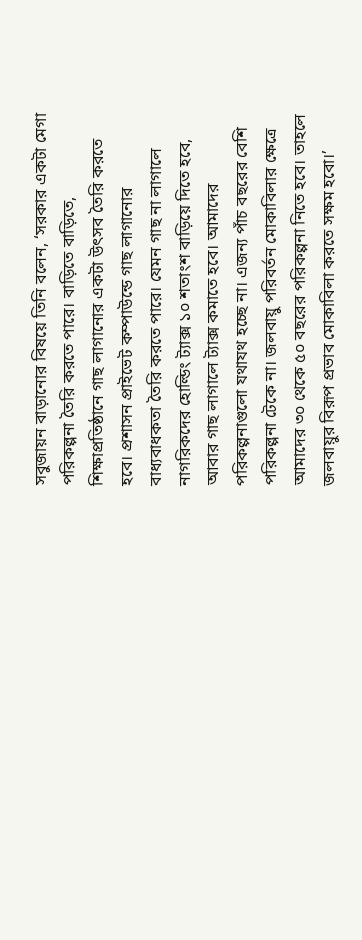সবুজায়ন বাড়ানোর বিষয়ে তিনি বলেন, ‘সরকার একটা মেগা পরিকল্পনা তৈরি করতে পারে। বাড়িতে বাড়িতে, শিক্ষাপ্রতিষ্ঠানে গাছ লাগানোর একটা উৎসব তৈরি করতে হবে। প্রশাসন প্রাইভেট কম্পাউন্ডে গাছ লাগানোর বাধ্যবাধকতা তৈরি করতে পারে। যেমন গাছ না লাগালে নাগরিকদের হোল্ডিং ট্যাক্স ১০ শতাংশ বাড়িয়ে দিতে হবে, আবার গাছ লাগালে ট্যাক্স কমাতে হবে। আমাদের পরিকল্পনাগুলো যথাযথ হচ্ছে না। এজন্য পাঁচ বছরের বেশি পরিকল্পনা টেকে না। জলবায়ু পরিবর্তন মোকাবিলার ক্ষেত্রে আমাদের ৩০ থেকে ৫০ বছরের পরিকল্পনা নিতে হবে। তাহলে জলবায়ুর বিরূপ প্রভাব মোকাবিলা করতে সক্ষম হবো।’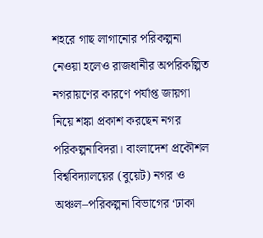শহরে গাছ লাগানোর পরিকল্পনা নেওয়া হলেও রাজধানীর অপরিকল্পিত নগরায়ণের কারণে পর্যাপ্ত জায়গা নিয়ে শঙ্কা প্রকাশ করছেন নগর পরিকল্পনাবিদরা। বাংলাদেশ প্রকৌশল বিশ্ববিদ্যালয়ের (বুয়েট) নগর ও অঞ্চল–পরিকল্পনা বিভাগের ‘ঢাকা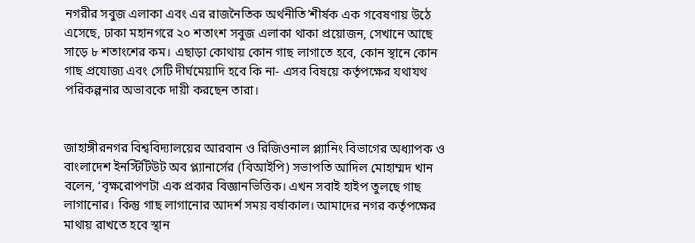নগরীর সবুজ এলাকা এবং এর রাজনৈতিক অর্থনীতি’শীর্ষক এক গবেষণায় উঠে এসেছে, ঢাকা মহানগরে ২০ শতাংশ সবুজ এলাকা থাকা প্রয়োজন, সেখানে আছে সাড়ে ৮ শতাংশের কম। এছাড়া কোথায় কোন গাছ লাগাতে হবে, কোন স্থানে কোন গাছ প্রযোজ্য এবং সেটি দীর্ঘমেয়াদি হবে কি না- এসব বিষয়ে কর্তৃপক্ষের যথাযথ পরিকল্পনার অভাবকে দায়ী করছেন তারা।


জাহাঙ্গীরনগর বিশ্ববিদ্যালয়ের আরবান ও রিজিওনাল প্ল্যানিং বিভাগের অধ্যাপক ও বাংলাদেশ ইনস্টিটিউট অব প্ল্যানার্সের (বিআইপি) সভাপতি আদিল মোহাম্মদ খান বলেন, ‘বৃক্ষরোপণটা এক প্রকার বিজ্ঞানভিত্তিক। এখন সবাই হাইপ তুলছে গাছ লাগানোর। কিন্তু গাছ লাগানোর আদর্শ সময় বর্ষাকাল। আমাদের নগর কর্তৃপক্ষের মাথায় রাখতে হবে স্থান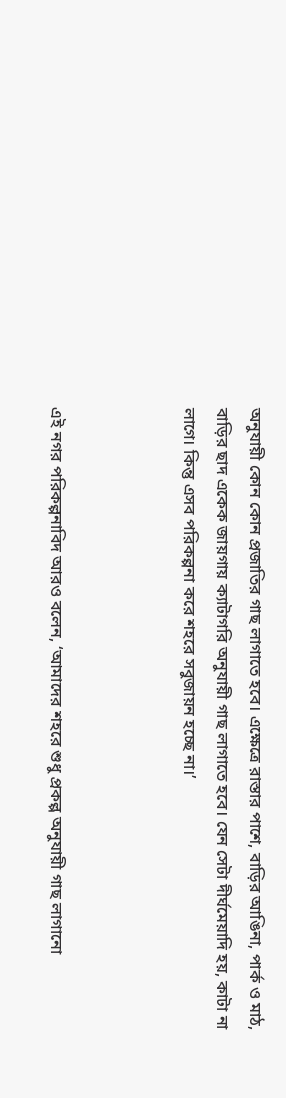অনুযায়ী কোন কোন প্রজাতির গাছ লাগাতে হবে। এক্ষেত্রে রাস্তার পাশে, বাড়ির আঙিনা, পার্ক ও মাঠ, বাড়ির ছাদ একেক জায়গায় ক্যাটাগরি অনুযায়ী গাছ লাগাতে হবে। যেন সেটা দীর্ঘমেয়াদি হয়, কাটা না লাগে। কিন্তু এসব পরিকল্পনা করে শহরে সবুজায়ন হচ্ছে না।’



এই নগর পরিকল্পনাবিদ আরও বলেন, ‘আমাদের শহরে শুধু প্রকল্প অনুযায়ী গাছ লাগানো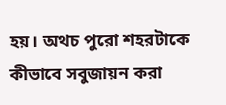হয়। অথচ পুরো শহরটাকে কীভাবে সবুজায়ন করা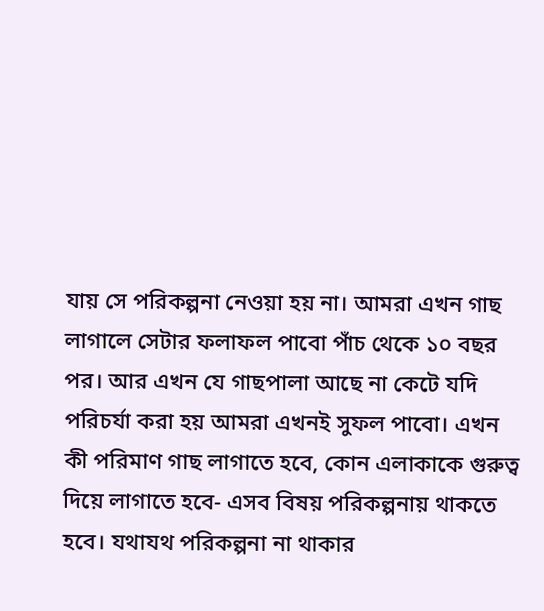যায় সে পরিকল্পনা নেওয়া হয় না। আমরা এখন গাছ লাগালে সেটার ফলাফল পাবো পাঁচ থেকে ১০ বছর পর। আর এখন যে গাছপালা আছে না কেটে যদি পরিচর্যা করা হয় আমরা এখনই সুফল পাবো। এখন কী পরিমাণ গাছ লাগাতে হবে, কোন এলাকাকে গুরুত্ব দিয়ে লাগাতে হবে- এসব বিষয় পরিকল্পনায় থাকতে হবে। যথাযথ পরিকল্পনা না থাকার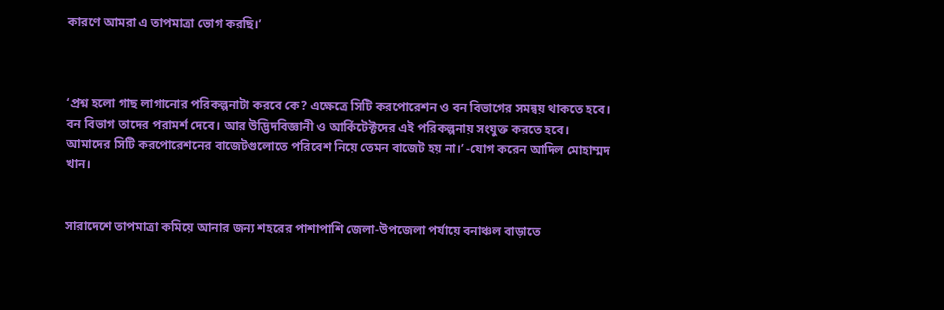কারণে আমরা এ তাপমাত্রা ভোগ করছি।’



‘প্রশ্ন হলো গাছ লাগানোর পরিকল্পনাটা করবে কে? এক্ষেত্রে সিটি করপোরেশন ও বন বিভাগের সমন্বয় থাকতে হবে। বন বিভাগ তাদের পরামর্শ দেবে। আর উদ্ভিদবিজ্ঞানী ও আর্কিটেক্টদের এই পরিকল্পনায় সংযুক্ত করতে হবে। আমাদের সিটি করপোরেশনের বাজেটগুলোতে পরিবেশ নিয়ে তেমন বাজেট হয় না।’ -যোগ করেন আদিল মোহাম্মদ খান।


সারাদেশে তাপমাত্রা কমিয়ে আনার জন্য শহরের পাশাপাশি জেলা-উপজেলা পর্যায়ে বনাঞ্চল বাড়াতে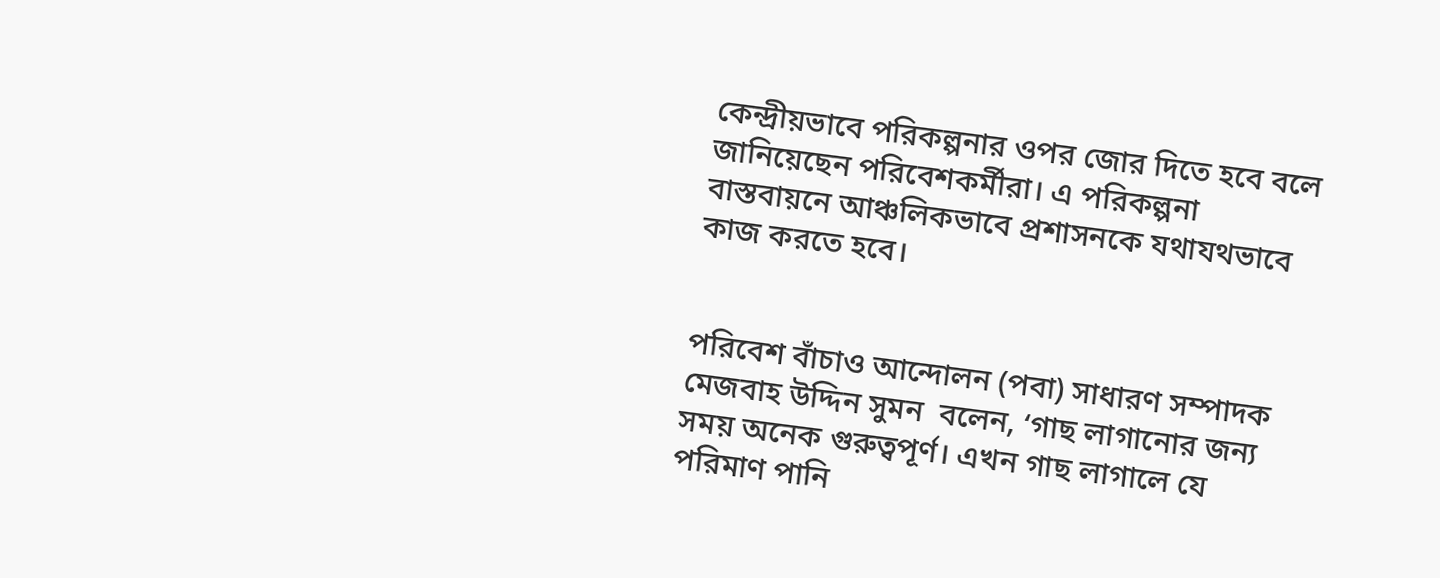কেন্দ্রীয়ভাবে পরিকল্পনার ওপর জোর দিতে হবে বলে জানিয়েছেন পরিবেশকর্মীরা। এ পরিকল্পনা বাস্তবায়নে আঞ্চলিকভাবে প্রশাসনকে যথাযথভাবে কাজ করতে হবে।


পরিবেশ বাঁচাও আন্দোলন (পবা) সাধারণ সম্পাদক মেজবাহ উদ্দিন সুমন  বলেন, ‘গাছ লাগানোর জন্য সময় অনেক গুরুত্বপূর্ণ। এখন গাছ লাগালে যে পরিমাণ পানি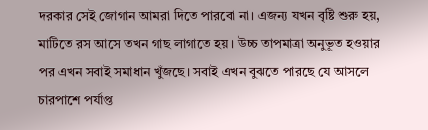দরকার সেই জোগান আমরা দিতে পারবো না। এজন্য যখন বৃষ্টি শুরু হয়, মাটিতে রস আসে তখন গাছ লাগাতে হয়। উচ্চ তাপমাত্রা অনুভূত হওয়ার পর এখন সবাই সমাধান খুঁজছে। সবাই এখন বুঝতে পারছে যে আসলে চারপাশে পর্যাপ্ত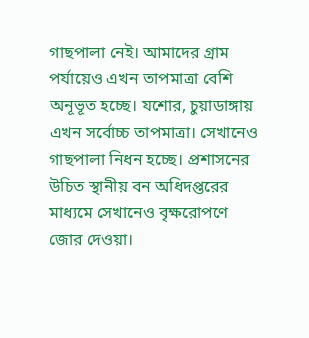গাছপালা নেই। আমাদের গ্রাম পর্যায়েও এখন তাপমাত্রা বেশি অনূভূত হচ্ছে। যশোর, চুয়াডাঙ্গায় এখন সর্বোচ্চ তাপমাত্রা। সেখানেও গাছপালা নিধন হচ্ছে। প্রশাসনের উচিত স্থানীয় বন অধিদপ্তরের মাধ্যমে সেখানেও বৃক্ষরোপণে জোর দেওয়া।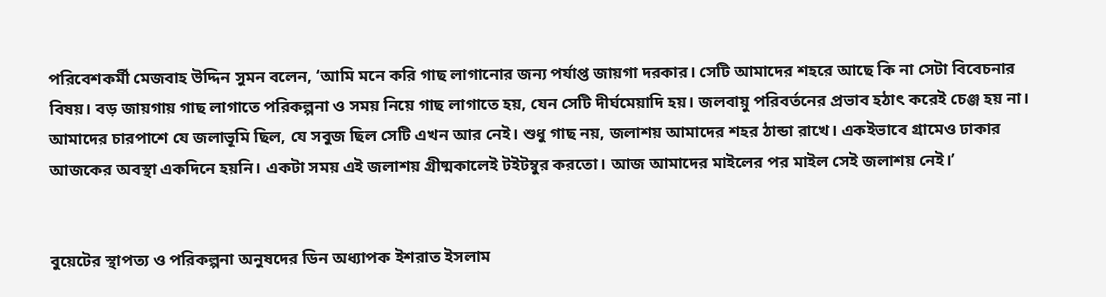পরিবেশকর্মী মেজবাহ উদ্দিন সুমন বলেন, ‘আমি মনে করি গাছ লাগানোর জন্য পর্যাপ্ত জায়গা দরকার। সেটি আমাদের শহরে আছে কি না সেটা বিবেচনার বিষয়। বড় জায়গায় গাছ লাগাতে পরিকল্পনা ও সময় নিয়ে গাছ লাগাতে হয়, যেন সেটি দীর্ঘমেয়াদি হয়। জলবায়ু পরিবর্তনের প্রভাব হঠাৎ করেই চেঞ্জ হয় না। আমাদের চারপাশে যে জলাভূমি ছিল, যে সবুজ ছিল সেটি এখন আর নেই। শুধু গাছ নয়, জলাশয় আমাদের শহর ঠান্ডা রাখে। একইভাবে গ্রামেও ঢাকার আজকের অবস্থা একদিনে হয়নি। একটা সময় এই জলাশয় গ্রীষ্মকালেই টইটম্বুর করতো। আজ আমাদের মাইলের পর মাইল সেই জলাশয় নেই।’


বুয়েটের স্থাপত্য ও পরিকল্পনা অনুষদের ডিন অধ্যাপক ইশরাত ইসলাম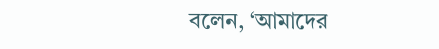বলেন, ‘আমাদের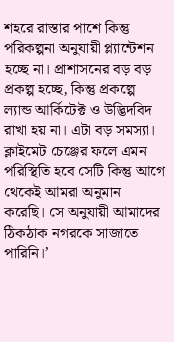শহরে রাস্তার পাশে কিন্তু পরিকল্পনা অনুযায়ী প্ল্যান্টেশন হচ্ছে না। প্রাশাসনের বড় বড় প্রকল্প হচ্ছে, কিন্তু প্রকল্পে ল্যান্ড আর্কিটেক্ট ও উদ্ভিদবিদ রাখা হয় না। এটা বড় সমস্যা। ক্লাইমেট চেঞ্জের ফলে এমন পরিস্থিতি হবে সেটি কিন্তু আগে থেকেই আমরা অনুমান করেছি। সে অনুযায়ী আমাদের ঠিকঠাক নগরকে সাজাতে পারিনি।’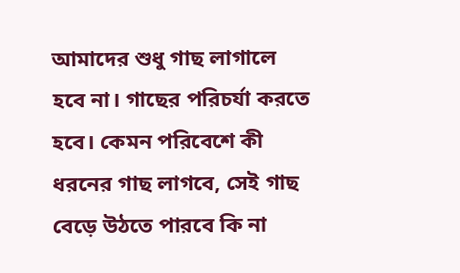আমাদের শুধু গাছ লাগালে হবে না। গাছের পরিচর্যা করতে হবে। কেমন পরিবেশে কী ধরনের গাছ লাগবে, সেই গাছ বেড়ে উঠতে পারবে কি না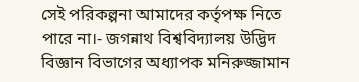সেই পরিকল্পনা আমাদের কর্তৃপক্ষ নিতে পারে না।- জগন্নাথ বিশ্ববিদ্যালয় উদ্ভিদ বিজ্ঞান বিভাগের অধ্যাপক মনিরুজ্জামান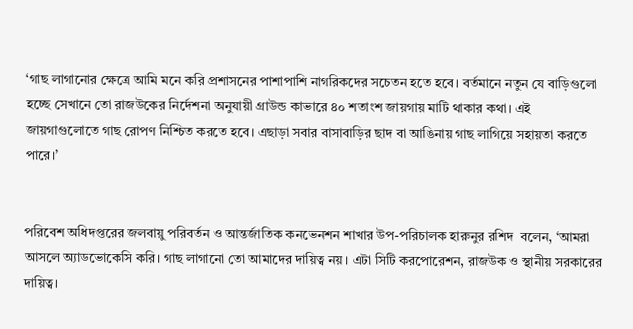‘গাছ লাগানোর ক্ষেত্রে আমি মনে করি প্রশাসনের পাশাপাশি নাগরিকদের সচেতন হতে হবে। বর্তমানে নতুন যে বাড়িগুলো হচ্ছে সেখানে তো রাজউকের নির্দেশনা অনুযায়ী গ্রাউন্ড কাভারে ৪০ শতাংশ জায়গায় মাটি থাকার কথা। এই জায়গাগুলোতে গাছ রোপণ নিশ্চিত করতে হবে। এছাড়া সবার বাসাবাড়ির ছাদ বা আঙিনায় গাছ লাগিয়ে সহায়তা করতে পারে।’


পরিবেশ অধিদপ্তরের জলবায়ু পরিবর্তন ও আন্তর্জাতিক কনভেনশন শাখার উপ-পরিচালক হারুনুর রশিদ  বলেন, ‘আমরা আসলে অ্যাডভোকেসি করি। গাছ লাগানো তো আমাদের দায়িত্ব নয়। এটা সিটি করপোরেশন, রাজউক ও স্থানীয় সরকারের দায়িত্ব।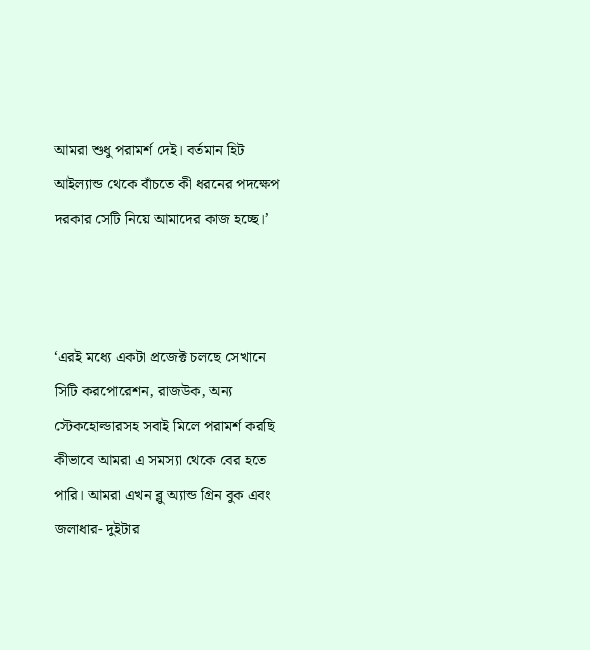আমরা শুধু পরামর্শ দেই। বর্তমান হিট আইল্যান্ড থেকে বাঁচতে কী ধরনের পদক্ষেপ দরকার সেটি নিয়ে আমাদের কাজ হচ্ছে।’



‘এরই মধ্যে একটা প্রজেক্ট চলছে সেখানে সিটি করপোরেশন, রাজউক, অন্য স্টেকহোল্ডারসহ সবাই মিলে পরামর্শ করছি কীভাবে আমরা এ সমস্যা থেকে বের হতে পারি। আমরা এখন ব্লু অ্যান্ড গ্রিন বুক এবং জলাধার- দুইটার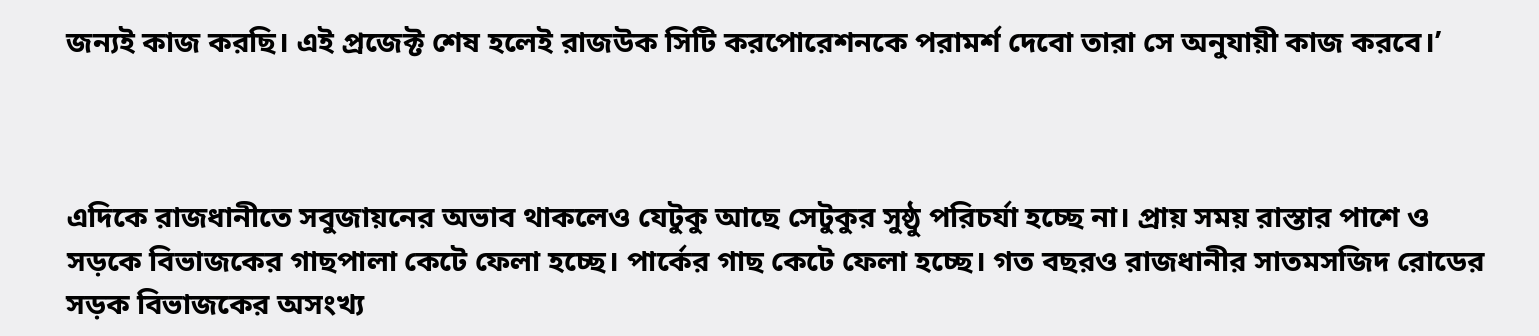জন্যই কাজ করছি। এই প্রজেক্ট শেষ হলেই রাজউক সিটি করপোরেশনকে পরামর্শ দেবো তারা সে অনুযায়ী কাজ করবে।’



এদিকে রাজধানীতে সবুজায়নের অভাব থাকলেও যেটুকু আছে সেটুকুর সুষ্ঠু পরিচর্যা হচ্ছে না। প্রায় সময় রাস্তার পাশে ও সড়কে বিভাজকের গাছপালা কেটে ফেলা হচ্ছে। পার্কের গাছ কেটে ফেলা হচ্ছে। গত বছরও রাজধানীর সাতমসজিদ রোডের সড়ক বিভাজকের অসংখ্য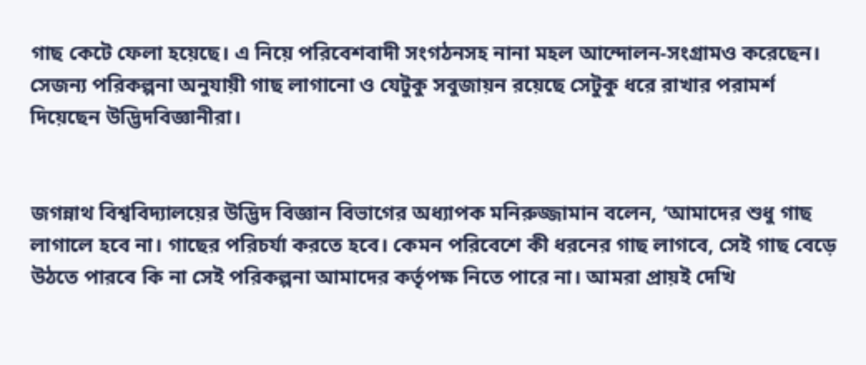গাছ কেটে ফেলা হয়েছে। এ নিয়ে পরিবেশবাদী সংগঠনসহ নানা মহল আন্দোলন-সংগ্রামও করেছেন। সেজন্য পরিকল্পনা অনুযায়ী গাছ লাগানো ও যেটুকু সবুজায়ন রয়েছে সেটুকু ধরে রাখার পরামর্শ দিয়েছেন উদ্ভিদবিজ্ঞানীরা।


জগন্নাথ বিশ্ববিদ্যালয়ের উদ্ভিদ বিজ্ঞান বিভাগের অধ্যাপক মনিরুজ্জামান বলেন, ‘আমাদের শুধু গাছ লাগালে হবে না। গাছের পরিচর্যা করতে হবে। কেমন পরিবেশে কী ধরনের গাছ লাগবে, সেই গাছ বেড়ে উঠতে পারবে কি না সেই পরিকল্পনা আমাদের কর্তৃপক্ষ নিতে পারে না। আমরা প্রায়ই দেখি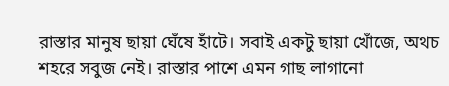রাস্তার মানুষ ছায়া ঘেঁষে হাঁটে। সবাই একটু ছায়া খোঁজে, অথচ শহরে সবুজ নেই। রাস্তার পাশে এমন গাছ লাগানো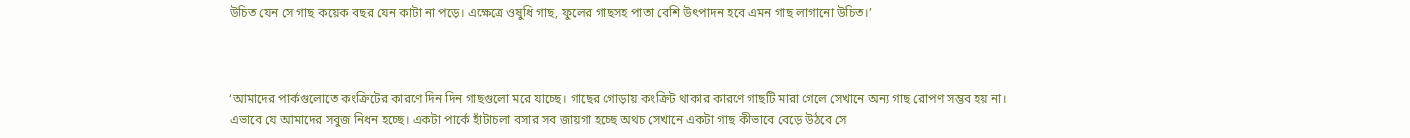উচিত যেন সে গাছ কয়েক বছর যেন কাটা না পড়ে। এক্ষেত্রে ওষুধি গাছ, ফুলের গাছসহ পাতা বেশি উৎপাদন হবে এমন গাছ লাগানো উচিত।’



‘আমাদের পার্কগুলোতে কংক্রিটের কারণে দিন দিন গাছগুলো মরে যাচ্ছে। গাছের গোড়ায় কংক্রিট থাকার কারণে গাছটি মারা গেলে সেখানে অন্য গাছ রোপণ সম্ভব হয় না। এভাবে যে আমাদের সবুজ নিধন হচ্ছে। একটা পার্কে হাঁটাচলা বসার সব জায়গা হচ্ছে অথচ সেখানে একটা গাছ কীভাবে বেড়ে উঠবে সে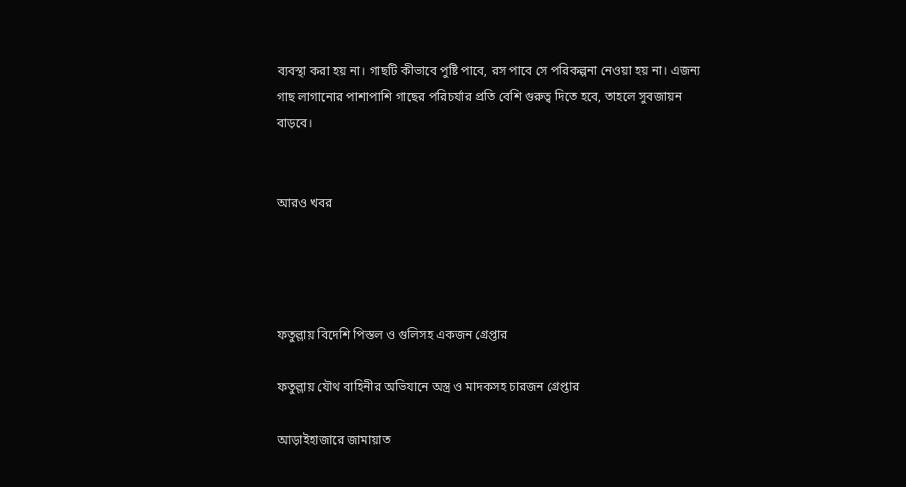ব্যবস্থা করা হয় না। গাছটি কীভাবে পুষ্টি পাবে, রস পাবে সে পরিকল্পনা নেওয়া হয় না। এজন্য গাছ লাগানোর পাশাপাশি গাছের পরিচর্যার প্রতি বেশি গুরুত্ব দিতে হবে, তাহলে সুবজায়ন বাড়বে।


আরও খবর




ফতুল্লায় বিদেশি পিস্তল ও গুলিসহ একজন গ্রেপ্তার

ফতুল্লায় যৌথ বাহিনীর অভিযানে অস্ত্র ও মাদকসহ চারজন গ্রেপ্তার

আড়াইহাজারে জামায়াত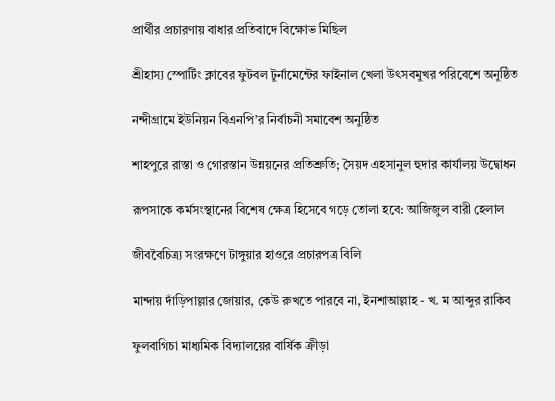প্রার্থীর প্রচারণায় বাধার প্রতিবাদে বিক্ষোভ মিছিল

শ্রীহাস্য স্পোর্টিং ক্লাবের ফুটবল টুর্নামেন্টের ফাইনাল খেলা উৎসবমুখর পরিবেশে অনুষ্ঠিত

নন্দীগ্রামে ইউনিয়ন বিএনপি’র নির্বাচনী সমাবেশ অনুষ্ঠিত

শাহপুরে রাস্তা ও গোরস্তান উন্নয়নের প্রতিশ্রুতি; সৈয়দ এহসানুল হুদার কার্যালয় উদ্বোধন

রূপসাকে কর্মসংস্থানের বিশেষ ক্ষেত্র হিসেবে গড়ে তোলা হবে: আজিজুল বারী হেলাল

জীববৈচিত্র্য সংরক্ষণে টাঙ্গুয়ার হাওরে প্রচারপত্র বিলি

মান্দায় দাঁড়িপাল্লার জোয়ার, কেউ রুখতে পারবে না, ইনশাআল্লাহ - খ. ম আব্দুর রাকিব

ফুলবাগিচা মাধ্যমিক বিদ্যালয়ের বার্ষিক ক্রীড়া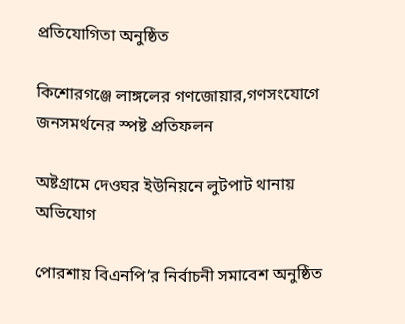প্রতিযোগিতা অনুষ্ঠিত

কিশোরগঞ্জে লাঙ্গলের গণজোয়ার,গণসংযোগে জনসমর্থনের স্পষ্ট প্রতিফলন

অষ্টগ্রামে দেওঘর ইউনিয়নে লুটপাট থানায় অভিযোগ

পোরশায় বিএনপি’র নির্বাচনী সমাবেশ অনুষ্ঠিত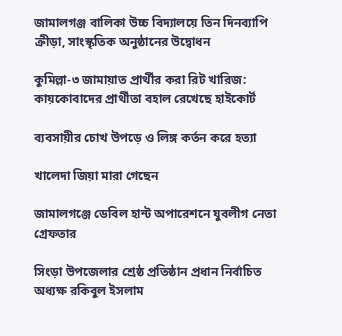জামালগঞ্জ বালিকা উচ্চ বিদ্যালয়ে তিন দিনব্যাপি ক্রীড়া, সাংস্কৃতিক অনুষ্ঠানের উদ্বোধন

কুমিল্লা-৩ জামায়াত প্রার্থীর করা রিট খারিজ: কায়কোবাদের প্রার্থীতা বহাল রেখেছে হাইকোর্ট

ব্যবসায়ীর চোখ উপড়ে ও লিঙ্গ কর্তন করে হত্যা

খালেদা জিয়া মারা গেছেন

জামালগঞ্জে ডেবিল হান্ট অপারেশনে যুবলীগ নেতা গ্রেফতার

সিংড়া উপজেলার শ্রেষ্ঠ প্রতিষ্ঠান প্রধান নির্বাচিত অধ্যক্ষ রকিবুল ইসলাম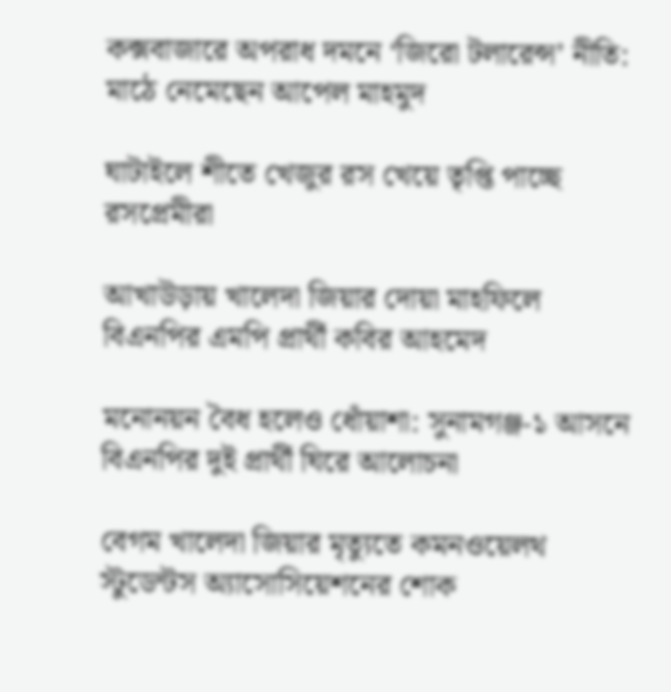কক্সবাজারে অপরাধ দমনে ‘জিরো টলারেন্স’ নীতি: মাঠে নেমেছেন আপেল মাহমুদ

ঘাটাইলে শীতে খেজুর রস খেয়ে তৃপ্তি পাচ্ছে রসপ্রেমীরা

আখাউড়ায় খালেদা জিয়ার দোয়া মাহফিলে বিএনপির এমপি প্রার্থী কবির আহমেদ

মনোনয়ন বৈধ হলেও ধোঁয়াশা: সুনামগঞ্জ-১ আসনে বিএনপির দুই প্রার্থী ঘিরে আলোচনা

বেগম খালেদা জিয়ার মৃত্যুতে কমনওয়েলথ স্টুডেন্টস অ্যাসোসিয়েশনের শোক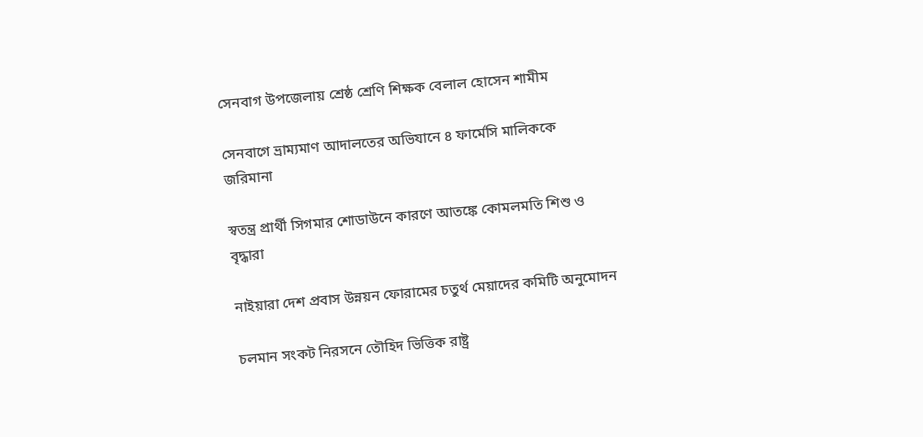সেনবাগ উপজেলায় শ্রেষ্ঠ শ্রেণি শিক্ষক বেলাল হোসেন শামীম

সেনবাগে ভ্রাম্যমাণ আদালতের অভিযানে ৪ ফার্মেসি মালিককে জরিমানা

স্বতন্ত্র প্রার্থী সিগমার শোডাউনে কারণে আতঙ্কে কোমলমতি শিশু ও বৃদ্ধারা

নাইয়ারা দেশ প্রবাস উন্নয়ন ফোরামের চতুর্থ মেয়াদের কমিটি অনুমোদন

চলমান সংকট নিরসনে তৌহিদ ভিত্তিক রাষ্ট্র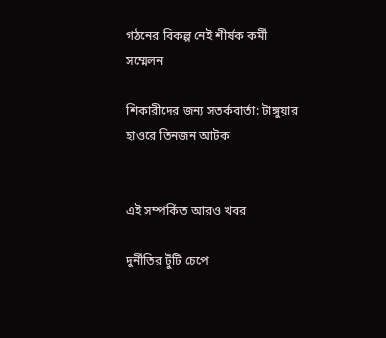গঠনের বিকল্প নেই শীর্ষক কর্মী সম্মেলন

শিকারীদের জন্য সতর্কবার্তা: টাঙ্গুয়ার হাওরে তিনজন আটক


এই সম্পর্কিত আরও খবর

দুর্নীতির টুঁটি চেপে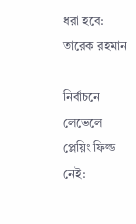ধরা হবে: তারেক রহমান

নির্বাচনে লেভেলে প্লেয়িং ফিল্ড নেই: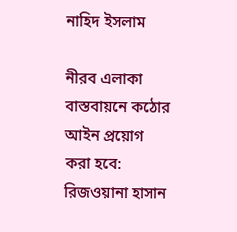নাহিদ ইসলাম

নীরব এলাকা বাস্তবায়নে কঠোর আইন প্রয়োগ করা হবে: রিজওয়ানা হাসান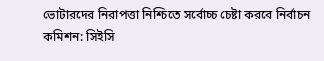ভোটারদের নিরাপত্তা নিশ্চিতে সর্বোচ্চ চেষ্টা করবে নির্বাচন কমিশন: সিইসি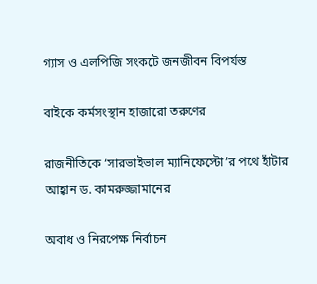গ্যাস ও এলপিজি সংকটে জনজীবন বিপর্যস্ত

বাইকে কর্মসংস্থান হাজারো তরুণের

রাজনীতিকে ‘সারভাইভাল ম্যানিফেস্টো’র পথে হাঁটার আহ্বান ড. কামরুজ্জামানের

অবাধ ও নিরপেক্ষ নির্বাচন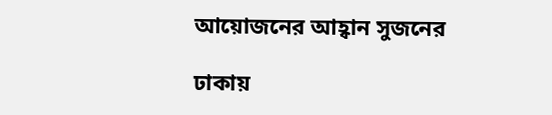আয়োজনের আহ্বান সুজনের

ঢাকায়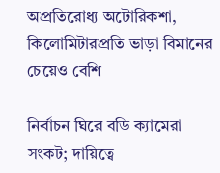অপ্রতিরোধ্য অটোরিকশা, কিলোমিটারপ্রতি ভাড়া বিমানের চেয়েও বেশি

নির্বাচন ঘিরে বডি ক্যামেরা সংকট; দায়িত্বে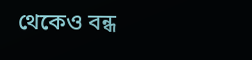থেকেও বন্ধ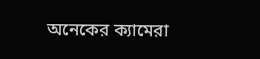অনেকের ক্যামেরা